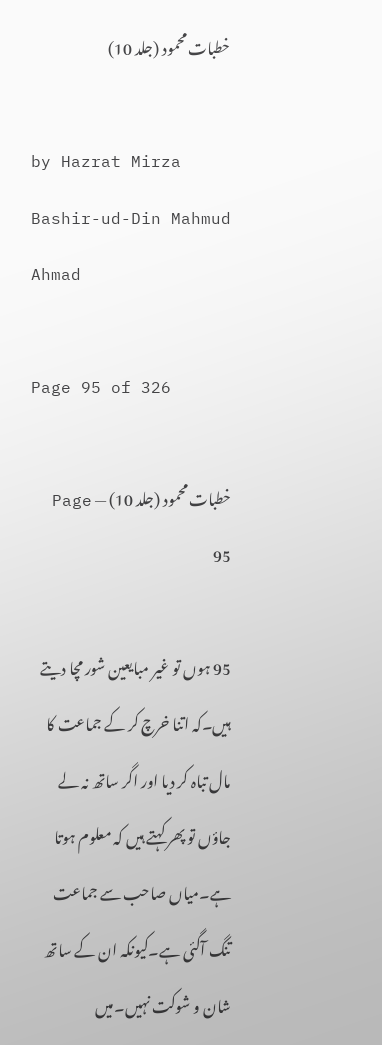خطبات محمود (جلد 10)

by Hazrat Mirza Bashir-ud-Din Mahmud Ahmad

Page 95 of 326

خطبات محمود (جلد 10) — Page 95

95 ہوں تو غیر مبایعین شور مچا دیتے ہیں۔کہ اتنا خرچ کر کے جماعت کا مال تباہ کر دیا اور اگر ساتھ نہ لے جاؤں تو پھر کہتے ہیں کہ معلوم ہوتا ہے۔میاں صاحب سے جماعت تنگ آگئی ہے۔کیونکہ ان کے ساتھ شان و شوکت نہیں۔میں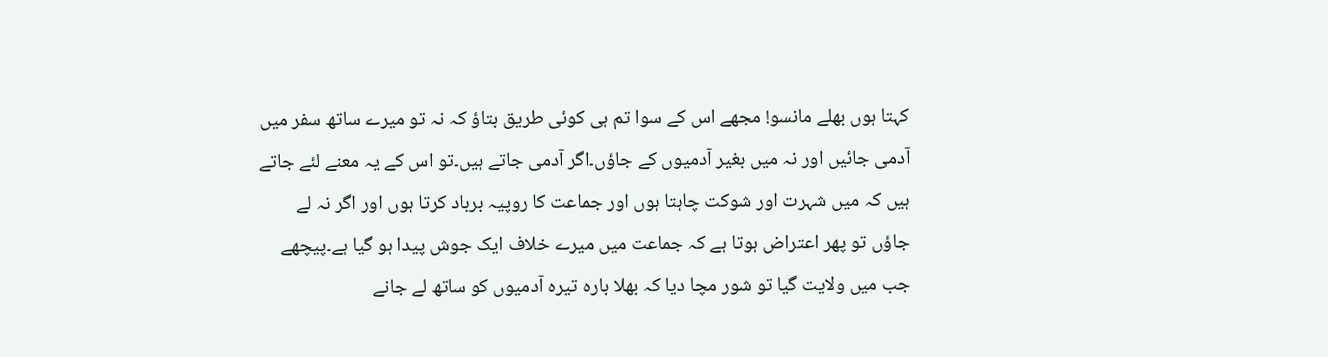کہتا ہوں بھلے مانسو! مجھے اس کے سوا تم ہی کوئی طریق بتاؤ کہ نہ تو میرے ساتھ سفر میں آدمی جائیں اور نہ میں بغیر آدمیوں کے جاؤں۔اگر آدمی جاتے ہیں۔تو اس کے یہ معنے لئے جاتے ہیں کہ میں شہرت اور شوکت چاہتا ہوں اور جماعت کا روپیہ برباد کرتا ہوں اور اگر نہ لے جاؤں تو پھر اعتراض ہوتا ہے کہ جماعت میں میرے خلاف ایک جوش پیدا ہو گیا ہے۔پیچھے جب میں ولایت گیا تو شور مچا دیا کہ بھلا بارہ تیرہ آدمیوں کو ساتھ لے جانے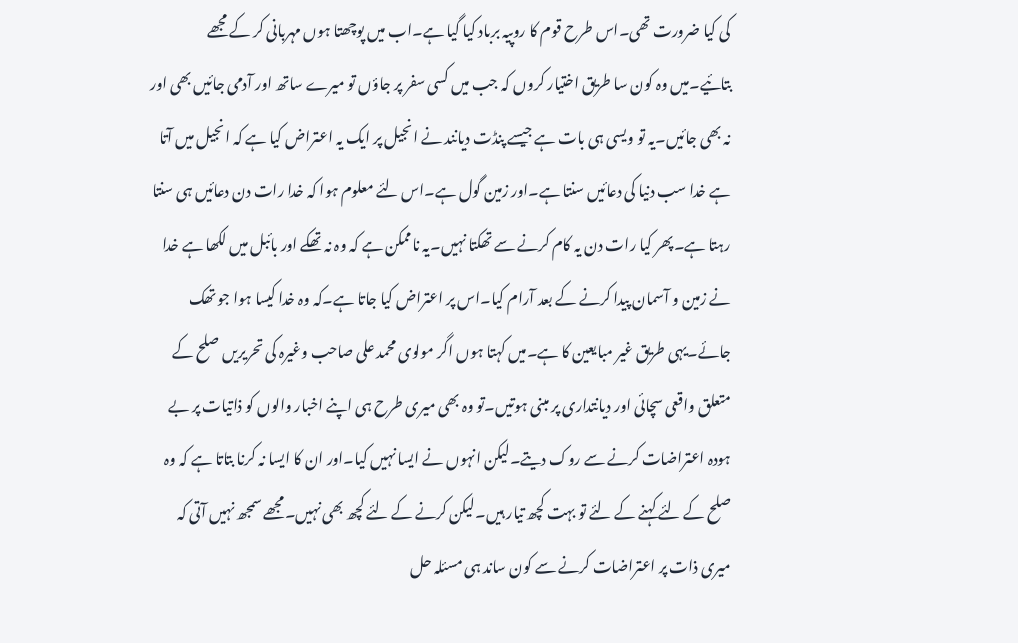کی کیا ضرورت تھی۔اس طرح قوم کا روپیہ برباد کیا گیا ہے۔اب میں پوچھتا ہوں مہربانی کر کے مجھے بتائیے۔میں وہ کون سا طریق اختیار کروں کہ جب میں کسی سفر پر جاؤں تو میرے ساتھ اور آدمی جائیں بھی اور نہ بھی جائیں۔یہ تو ویسی ہی بات ہے جیسے پنڈت دیانند نے انجیل پر ایک یہ اعتراض کیا ہے کہ انجیل میں آتا ہے خدا سب دنیا کی دعائیں سنتا ہے۔اور زمین گول ہے۔اس لئے معلوم ہوا کہ خدا رات دن دعائیں ہی سنتا رہتا ہے۔پھر کیا رات دن یہ کام کرنے سے تھکتا نہیں۔یہ ناممکن ہے کہ وہ نہ تھکے اور بائبل میں لکھا ہے خدا نے زمین و آسمان پیدا کرنے کے بعد آرام کیا۔اس پر اعتراض کیا جاتا ہے۔کہ وہ خدا کیسا ہوا جو تھک جائے۔یہی طریق غیر مبایعین کا ہے۔میں کہتا ہوں اگر مولوی محمد علی صاحب وغیرہ کی تحریریں صلح کے متعلق واقعی سچائی اور دیانتداری پر مبنی ہوتیں۔تو وہ بھی میری طرح ہی اپنے اخبار والوں کو ذاتیات پر بے ہودہ اعتراضات کرنے سے روک دیتے۔لیکن انہوں نے ایسا نہیں کیا۔اور ان کا ایسا نہ کرنا بتاتا ہے کہ وہ صلح کے لئے کہنے کے لئے تو بہت کچھ تیار ہیں۔لیکن کرنے کے لئے کچھ بھی نہیں۔مجھے سمجھ نہیں آتی کہ میری ذات پر اعتراضات کرنے سے کون ساند ہی مسئلہ حل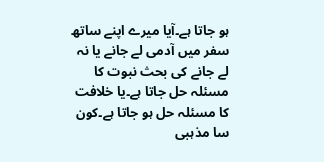ہو جاتا ہے۔آیا میرے اپنے ساتھ سفر میں آدمی لے جانے یا نہ لے جانے کی بحث نبوت کا مسئلہ حل جاتا ہے۔یا خلافت کا مسئلہ حل ہو جاتا ہے۔کون سا مذہبی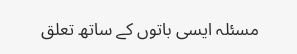مسئلہ ایسی باتوں کے ساتھ تعلق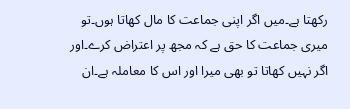رکھتا ہے۔میں اگر اپنی جماعت کا مال کھاتا ہوں۔تو میری جماعت کا حق ہے کہ مجھ پر اعتراض کرے۔اور اگر نہیں کھاتا تو بھی میرا اور اس کا معاملہ ہے۔ان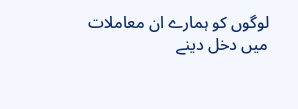لوگوں کو ہمارے ان معاملات میں دخل دینے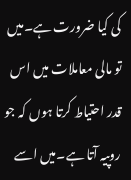کی کیا ضرورت ہے۔میں تو مالی معاملات میں اس قدر احتیاط کرتا ہوں کہ جو روپیہ آتا ہے۔میں اسے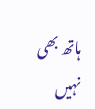ہاتھ بھی نہیں